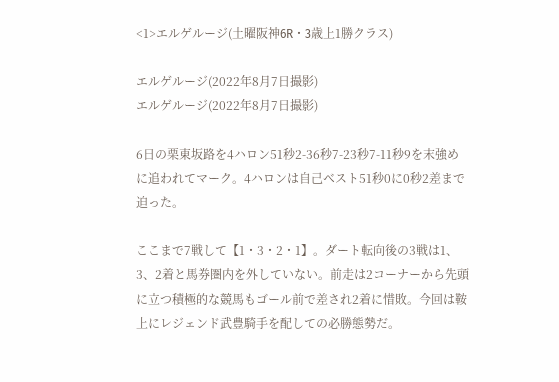<1>エルゲルージ(土曜阪神6R・3歳上1勝クラス)

エルゲルージ(2022年8月7日撮影)
エルゲルージ(2022年8月7日撮影)

6日の栗東坂路を4ハロン51秒2-36秒7-23秒7-11秒9を末強めに追われてマーク。4ハロンは自己ベスト51秒0に0秒2差まで迫った。

ここまで7戦して【1・3・2・1】。ダート転向後の3戦は1、3、2着と馬券圏内を外していない。前走は2コーナーから先頭に立つ積極的な競馬もゴール前で差され2着に惜敗。今回は鞍上にレジェンド武豊騎手を配しての必勝態勢だ。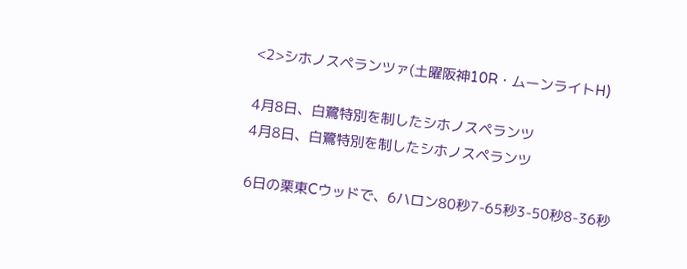<2>シホノスペランツァ(土曜阪神10R・ムーンライトH)

4月8日、白鷺特別を制したシホノスペランツ
4月8日、白鷺特別を制したシホノスペランツ

6日の栗東Cウッドで、6ハロン80秒7-65秒3-50秒8-36秒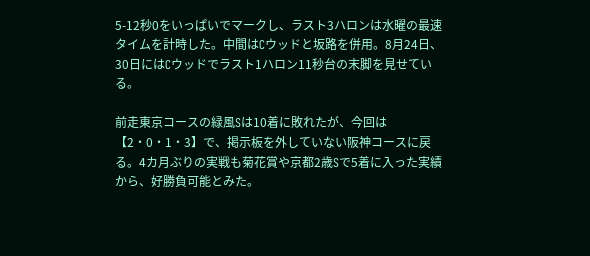5-12秒0をいっぱいでマークし、ラスト3ハロンは水曜の最速タイムを計時した。中間はCウッドと坂路を併用。8月24日、30日にはCウッドでラスト1ハロン11秒台の末脚を見せている。

前走東京コースの緑風Sは10着に敗れたが、今回は【2・0・1・3】で、掲示板を外していない阪神コースに戻る。4カ月ぶりの実戦も菊花賞や京都2歳Sで5着に入った実績から、好勝負可能とみた。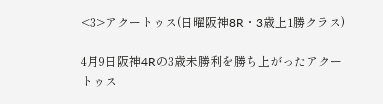<3>アクートゥス(日曜阪神8R・3歳上1勝クラス)

4月9日阪神4Rの3歳未勝利を勝ち上がったアクートゥス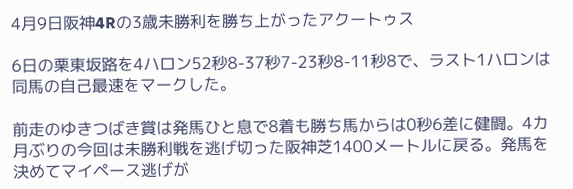4月9日阪神4Rの3歳未勝利を勝ち上がったアクートゥス

6日の栗東坂路を4ハロン52秒8-37秒7-23秒8-11秒8で、ラスト1ハロンは同馬の自己最速をマークした。

前走のゆきつばき賞は発馬ひと息で8着も勝ち馬からは0秒6差に健闘。4カ月ぶりの今回は未勝利戦を逃げ切った阪神芝1400メートルに戻る。発馬を決めてマイペース逃げが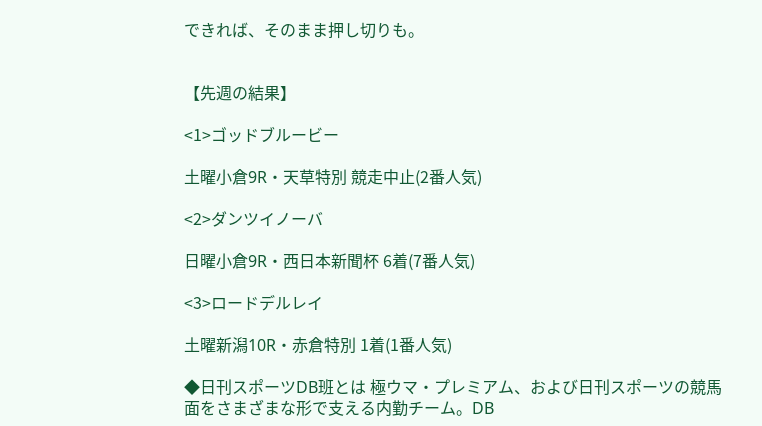できれば、そのまま押し切りも。


【先週の結果】

<1>ゴッドブルービー

土曜小倉9R・天草特別 競走中止(2番人気)

<2>ダンツイノーバ

日曜小倉9R・西日本新聞杯 6着(7番人気)

<3>ロードデルレイ

土曜新潟10R・赤倉特別 1着(1番人気)

◆日刊スポーツDB班とは 極ウマ・プレミアム、および日刊スポーツの競馬面をさまざまな形で支える内勤チーム。DB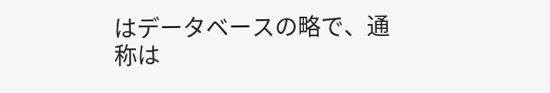はデータベースの略で、通称は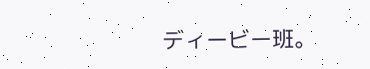ディービー班。